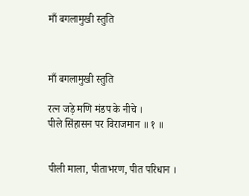माँ बगलामुखी स्तुति



माँ बगलामुखी स्तुति

रत्न जड़े मणि मंडप के नीचे ।
पीले सिंहासन पर विराजमान ॥ १ ॥


पीली माला, पीताभरण, पीत परिधान ।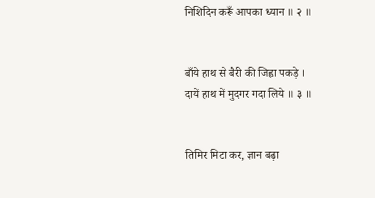निशिदिन करूँ आपका ध्यान ॥ २ ॥


बाँये हाथ से बैरी की जिह्वा पकड़े ।
दायें हाथ में मुदगर गदा लिये ॥ ३ ॥


तिमिर मिटा कर, ज्ञान बढ़ा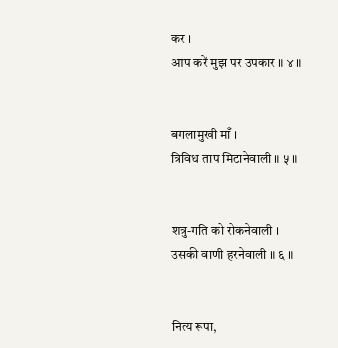कर ।
आप करें मुझ पर उपकार ॥ ४ ॥


बगलामुखी माँ ।
त्रिविध ताप मिटानेवाली ॥ ५ ॥


शत्रु-गति को रोकनेवाली ।
उसकी वाणी हरनेवाली ॥ ६ ॥


नित्य रूपा,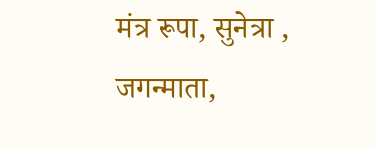मंत्र रूपा, सुनेत्रा ,
जगन्माता,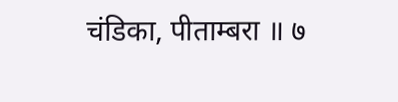चंडिका, पीताम्बरा ॥ ७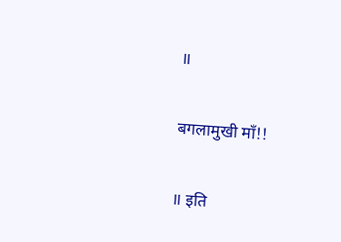॥


बगलामुखी माँ!!


॥ इति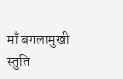माँ बगलामुखी स्तुति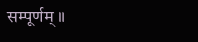सम्पूर्णम् ॥